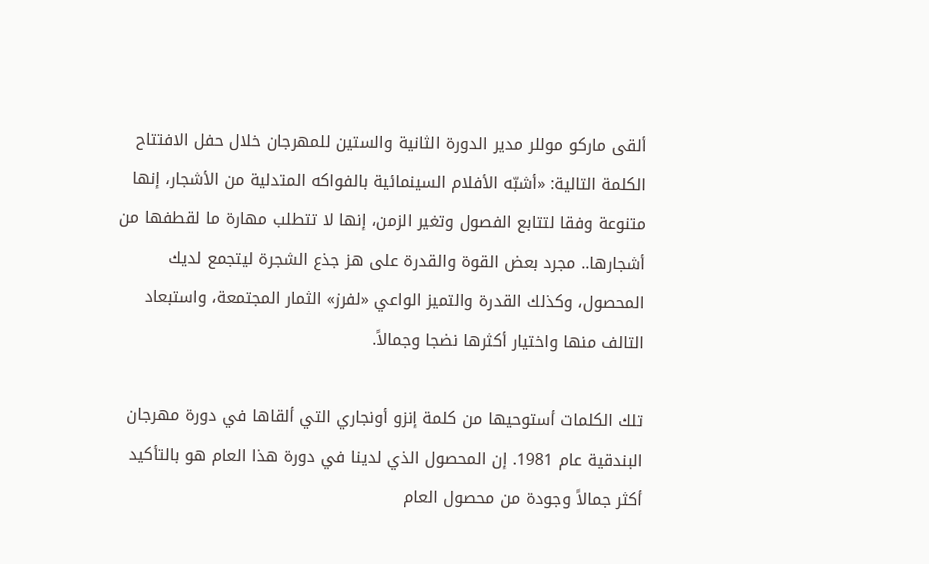ألقى ماركو موللر مدير الدورة الثانية والستين للمهرجان خلال حفل الافتتاح الكلمة التالية: «أشبّه الأفلام السينمائية بالفواكه المتدلية من الأشجار، إنها متنوعة وفقا لتتابع الفصول وتغير الزمن، إنها لا تتطلب مهارة ما لقطفها من أشجارها.. مجرد بعض القوة والقدرة على هز جذع الشجرة ليتجمع لديك المحصول، وكذلك القدرة والتميز الواعي «لفرز» الثمار المجتمعة، واستبعاد التالف منها واختيار أكثرها نضجا وجمالاً.

تلك الكلمات أستوحيها من كلمة إنزو أونجاري التي ألقاها في دورة مهرجان البندقية عام 1981. إن المحصول الذي لدينا في دورة هذا العام هو بالتأكيد أكثر جمالاً وجودة من محصول العام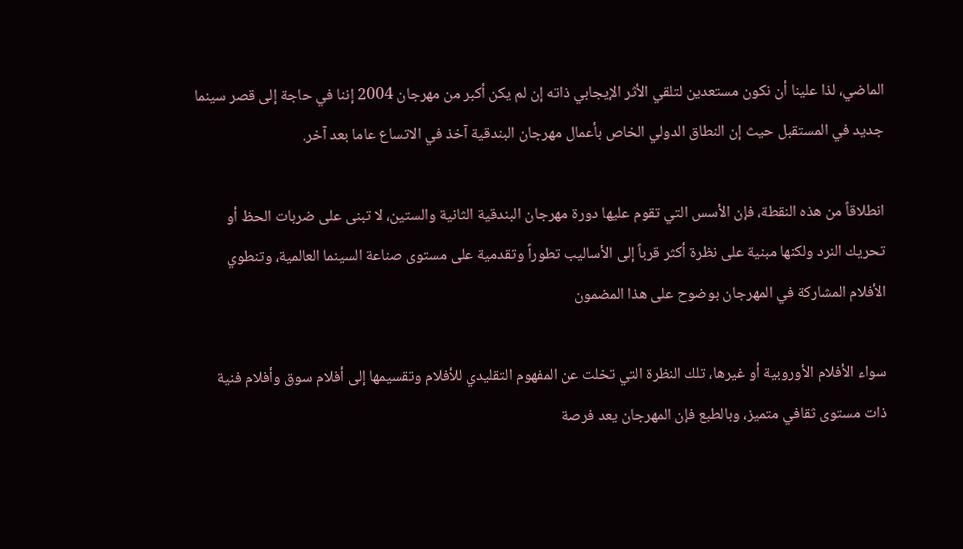الماضي، لذا علينا أن نكون مستعدين لتلقي الأثر الإيجابي ذاته إن لم يكن أكبر من مهرجان 2004 إننا في حاجة إلى قصر سينما جديد في المستقبل حيث إن النطاق الدولي الخاص بأعمال مهرجان البندقية آخذ في الاتساع عاما بعد آخر.

انطلاقاً من هذه النقطة، فإن الأسس التي تقوم عليها دورة مهرجان البندقية الثانية والستين، لا تبنى على ضربات الحظ أو تحريك النرد ولكنها مبنية على نظرة أكثر قرباً إلى الأساليب تطوراً وتقدمية على مستوى صناعة السينما العالمية، وتنطوي الأفلام المشاركة في المهرجان بوضوح على هذا المضمون

سواء الأفلام الأوروبية أو غيرها، تلك النظرة التي تخلت عن المفهوم التقليدي للأفلام وتقسيمها إلى أفلام سوق وأفلام فنية ذات مستوى ثقافي متميز، وبالطبع فإن المهرجان يعد فرصة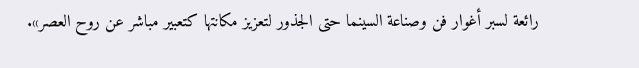رائعة لسبر أغوار فن وصناعة السينما حتى الجذور لتعزيز مكانتها كتعبير مباشر عن روح العصر».